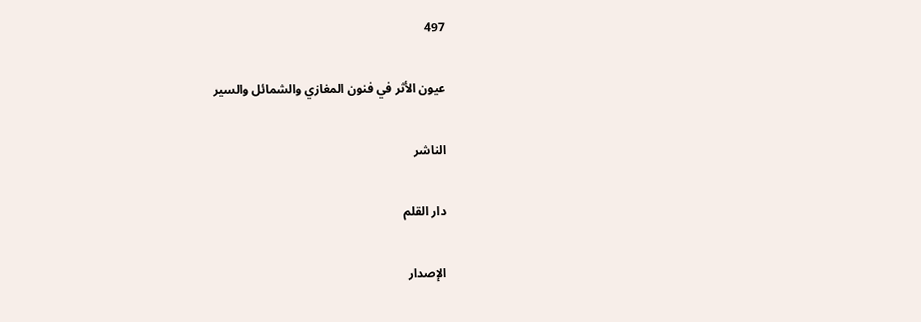497

عيون الأثر في فنون المغازي والشمائل والسير

الناشر

دار القلم

الإصدار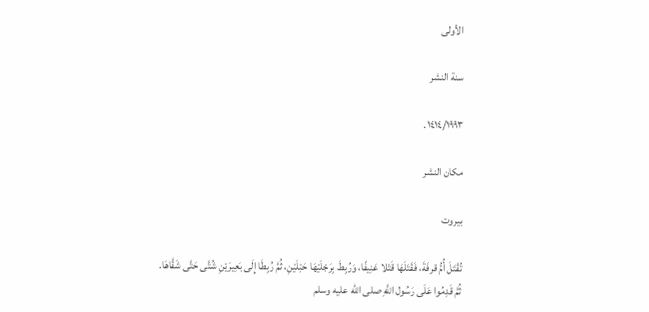الأولى

سنة النشر

١٤١٤/١٩٩٣.

مكان النشر

بيروت

تُقْتَلَ أُمُّ قرفَةَ، فَقَتَلَهَا قَتْلا عَنِيفًا، وَرُبِطَ بِرَجْلَيْهَا حَبْلَيْنِ، ثُمَّ رُبِطَا إِلَى بَعِيرَيْنِ شُتَّى حَتَّى شَقَّاهَا. ثُمَّ قَدِمُوا عَلَى رَسُول اللَّهِ صلى الله عليه وسلم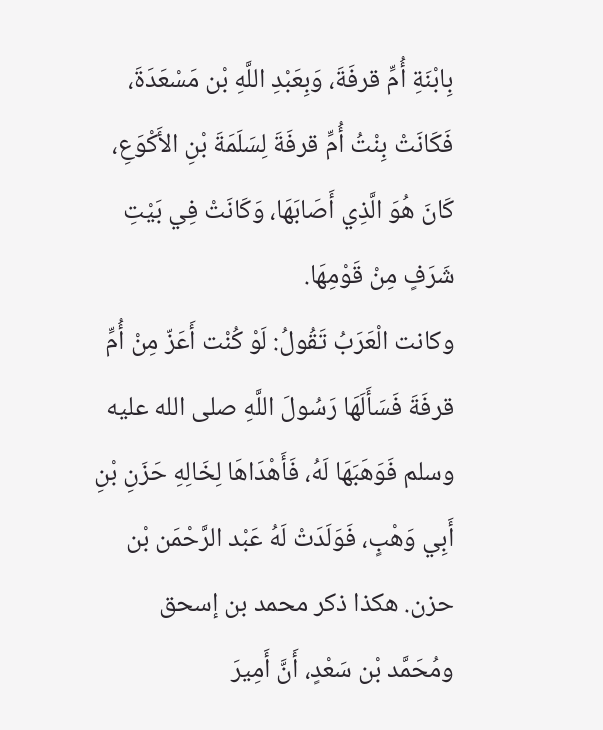بِابْنَةِ أُمِّ قرفَةَ، وَبِعَبْدِ اللَّهِ بْن مَسْعَدَةَ، فَكَانَتْ بِنْتُ أُمِّ قرفَةَ لِسَلَمَةَ بْنِ الأَكْوَعِ، كَانَ هُوَ الَّذِي أَصَابَهَا، وَكَانَتْ فِي بَيْتِ شَرَفٍ مِنْ قَوْمِهَا.
وكانت الْعَرَبُ تَقُولُ: لَوْ كُنْت أَعَزّ مِنْ أُمِّ قرفَةَ فَسَأَلَهَا رَسُولَ اللَّهِ صلى الله عليه وسلم فَوَهَبَهَا لَهُ، فَأَهْدَاهَا لِخَالِهِ حَزَنِ بْنِ أَبِي وَهْبٍ، فَوَلَدَتْ لَهُ عَبْد الرَّحْمَن بْن حزن. هكذا ذكر محمد بن إسحق ومُحَمَّد بْن سَعْدٍ، أَنَّ أَمِيرَ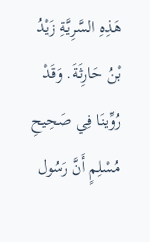هَذِهِ السَّرِيَّةِ زَيْدُ بْنُ حَارِثَةَ. وَقَدْ رُوِّينَا فِي صَحِيحِ مُسْلِمٍ أَنَّ رَسُول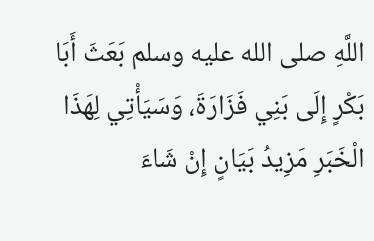اللَّهِ صلى الله عليه وسلم بَعَثَ أَبَا بَكْرٍ إِلَى بَنِي فَزَارَةَ، وَسَيَأْتِي لِهَذَا الْخَبَرِ مَزِيدُ بَيَانٍ إِنْ شَاءَ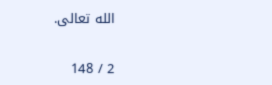الله تعالى.

2 / 148